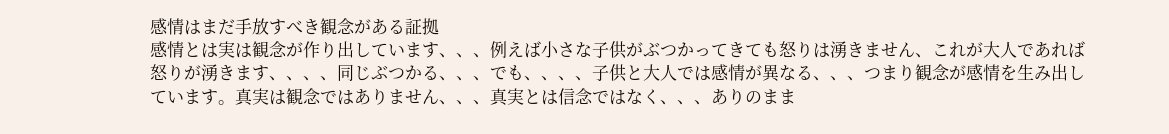感情はまだ手放すべき観念がある証拠
感情とは実は観念が作り出しています、、、例えば小さな子供がぶつかってきても怒りは湧きません、これが大人であれば怒りが湧きます、、、、同じぶつかる、、、でも、、、、子供と大人では感情が異なる、、、つまり観念が感情を生み出しています。真実は観念ではありません、、、真実とは信念ではなく、、、ありのまま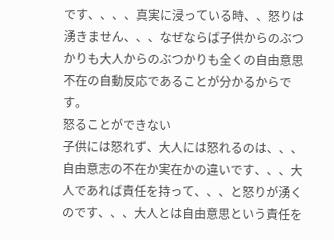です、、、、真実に浸っている時、、怒りは湧きません、、、なぜならば子供からのぶつかりも大人からのぶつかりも全くの自由意思不在の自動反応であることが分かるからです。
怒ることができない
子供には怒れず、大人には怒れるのは、、、自由意志の不在か実在かの違いです、、、大人であれば責任を持って、、、と怒りが湧くのです、、、大人とは自由意思という責任を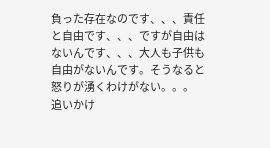負った存在なのです、、、責任と自由です、、、ですが自由はないんです、、、大人も子供も自由がないんです。そうなると怒りが湧くわけがない。。。
追いかけ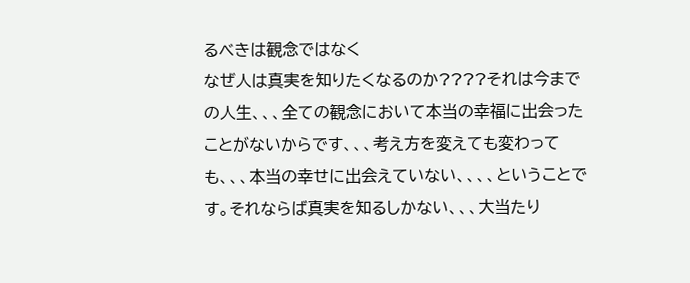るべきは観念ではなく
なぜ人は真実を知りたくなるのか????それは今までの人生、、、全ての観念において本当の幸福に出会ったことがないからです、、、考え方を変えても変わっても、、、本当の幸せに出会えていない、、、、ということです。それならば真実を知るしかない、、、大当たり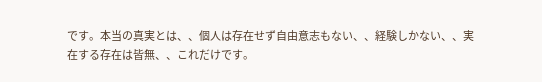です。本当の真実とは、、個人は存在せず自由意志もない、、経験しかない、、実在する存在は皆無、、これだけです。